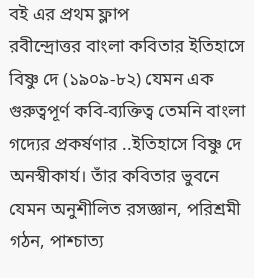বই এর প্রথম ফ্লাপ
রবীন্দ্রোত্তর বাংলা কবিতার ইতিহাসে বিষ্ণু দে (১৯০৯-৮২) যেমন এক গুরুত্বপূর্ণ কবি-ব্যক্তিত্ব তেমনি বাংলা গদ্যের প্রকর্ষণার ..ইতিহাসে বিষ্ণু দে অনস্বীকার্য। তাঁর কবিতার ভুবনে যেমন অনুশীলিত রসজ্ঞান, পরিশ্রমী গঠন, পাশ্চাত্য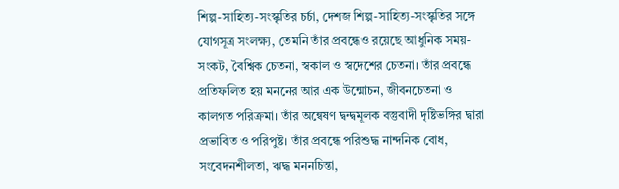শিল্প-সাহিত্য-সংস্কৃতির চর্চা, দেশজ শিল্প-সাহিত্য-সংস্কৃতির সঙ্গে যোগসূত্র সংলক্ষ্য, তেমনি তাঁর প্রবন্ধেও রয়েছে আধুনিক সময়-সংকট, বৈশ্বিক চেতনা, স্বকাল ও স্বদেশের চেতনা। তাঁর প্রবন্ধে প্রতিফলিত হয় মননের আর এক উন্মোচন, জীবনচেতনা ও কালগত পরিক্রমা। তাঁর অন্বেষণ দ্বন্দ্বমূলক বস্তুবাদী দৃষ্টিভঙ্গির দ্বারা প্রভাবিত ও পরিপুষ্ট। তাঁর প্রবন্ধে পরিশুদ্ধ নান্দনিক বোধ, সংবেদনশীলতা, ঋদ্ধ মননচিন্তা,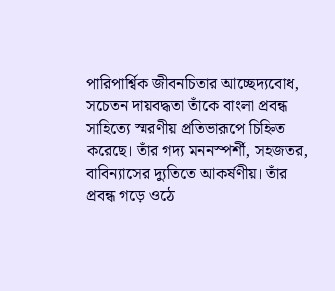পারিপার্শ্বিক জীবনচিতার আচ্ছেদ্যবোধ, সচেতন দায়বদ্ধতা তাঁকে বাংলা প্রবন্ধ সাহিত্যে স্মরণীয় প্রতিভারূপে চিহ্নিত করেছে। তাঁর গদ্য মননস্পর্শী, সহজতর, বাবিন্যাসের দ্যুতিতে আকর্ষণীয়। তাঁর প্রবন্ধ গড়ে ওঠে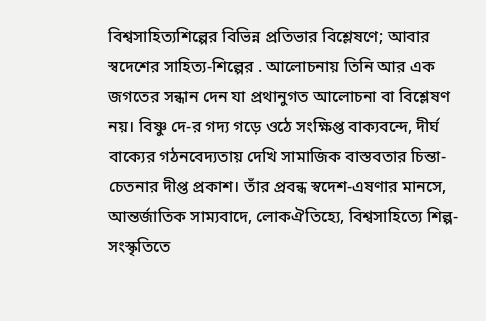বিশ্বসাহিত্যশিল্পের বিভিন্ন প্রতিভার বিশ্লেষণে; আবার স্বদেশের সাহিত্য-শিল্পের . আলোচনায় তিনি আর এক জগতের সন্ধান দেন যা প্রথানুগত আলোচনা বা বিশ্লেষণ নয়। বিষ্ণু দে-র গদ্য গড়ে ওঠে সংক্ষিপ্ত বাক্যবন্দে, দীর্ঘ বাক্যের গঠনবেদ্যতায় দেখি সামাজিক বাস্তবতার চিন্তা-চেতনার দীপ্ত প্রকাশ। তাঁর প্রবন্ধ স্বদেশ-এষণার মানসে, আন্তর্জাতিক সাম্যবাদে, লোকঐতিহ্যে, বিশ্বসাহিত্যে শিল্প-সংস্কৃতিতে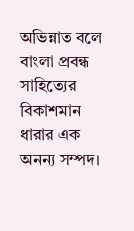অভিন্নাত বলে বাংলা প্রবন্ধ সাহিত্যের বিকাশমান ধারার এক অনন্য সম্পদ।